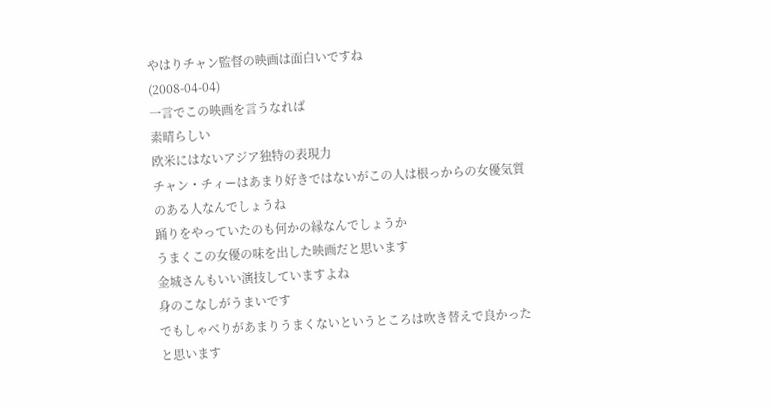やはりチャン監督の映画は面白いですね
(2008-04-04)
一言でこの映画を言うなれば
素晴らしい
欧米にはないアジア独特の表現力
チャン・チィーはあまり好きではないがこの人は根っからの女優気質のある人なんでしょうね
踊りをやっていたのも何かの縁なんでしょうか
うまくこの女優の味を出した映画だと思います
金城さんもいい演技していますよね
身のこなしがうまいです
でもしゃべりがあまりうまくないというところは吹き替えで良かったと思います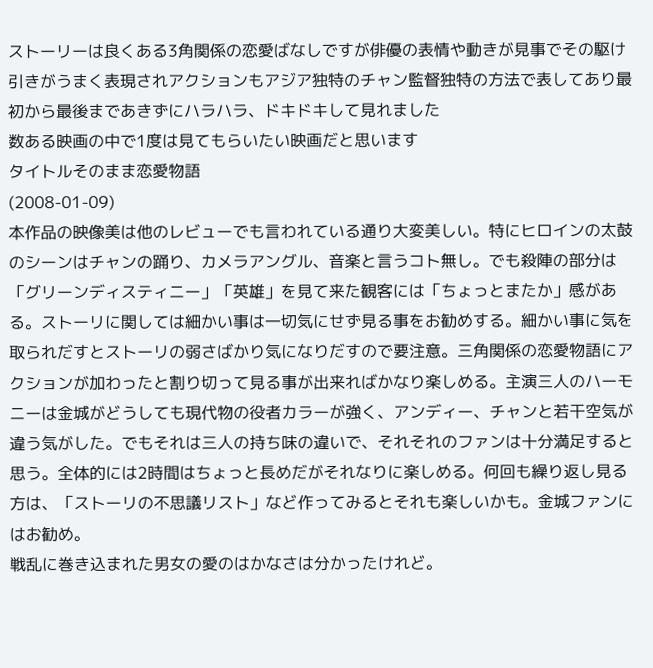ストーリーは良くある3角関係の恋愛ばなしですが俳優の表情や動きが見事でその駆け引きがうまく表現されアクションもアジア独特のチャン監督独特の方法で表してあり最初から最後まであきずにハラハラ、ドキドキして見れました
数ある映画の中で1度は見てもらいたい映画だと思います
タイトルそのまま恋愛物語
(2008-01-09)
本作品の映像美は他のレビューでも言われている通り大変美しい。特にヒロインの太鼓のシーンはチャンの踊り、カメラアングル、音楽と言うコト無し。でも殺陣の部分は「グリーンディスティニー」「英雄」を見て来た観客には「ちょっとまたか」感がある。ストーリに関しては細かい事は一切気にせず見る事をお勧めする。細かい事に気を取られだすとストーリの弱さばかり気になりだすので要注意。三角関係の恋愛物語にアクションが加わったと割り切って見る事が出来ればかなり楽しめる。主演三人のハーモニーは金城がどうしても現代物の役者カラーが強く、アンディー、チャンと若干空気が違う気がした。でもそれは三人の持ち味の違いで、それそれのファンは十分満足すると思う。全体的には2時間はちょっと長めだがそれなりに楽しめる。何回も繰り返し見る方は、「ストーリの不思議リスト」など作ってみるとそれも楽しいかも。金城ファンにはお勧め。
戦乱に巻き込まれた男女の愛のはかなさは分かったけれど。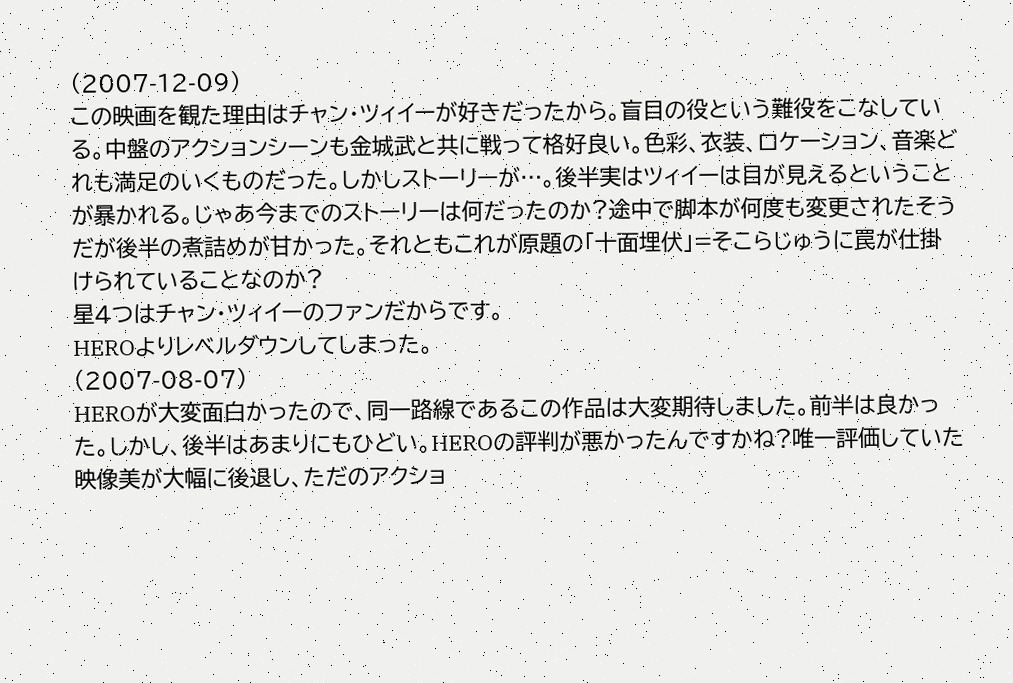(2007-12-09)
この映画を観た理由はチャン・ツィイーが好きだったから。盲目の役という難役をこなしている。中盤のアクションシーンも金城武と共に戦って格好良い。色彩、衣装、ロケーション、音楽どれも満足のいくものだった。しかしストーリーが…。後半実はツィイーは目が見えるということが暴かれる。じゃあ今までのストーリーは何だったのか?途中で脚本が何度も変更されたそうだが後半の煮詰めが甘かった。それともこれが原題の「十面埋伏」=そこらじゅうに罠が仕掛けられていることなのか?
星4つはチャン・ツィイーのファンだからです。
HEROよりレベルダウンしてしまった。
(2007-08-07)
HEROが大変面白かったので、同一路線であるこの作品は大変期待しました。前半は良かった。しかし、後半はあまりにもひどい。HEROの評判が悪かったんですかね?唯一評価していた映像美が大幅に後退し、ただのアクショ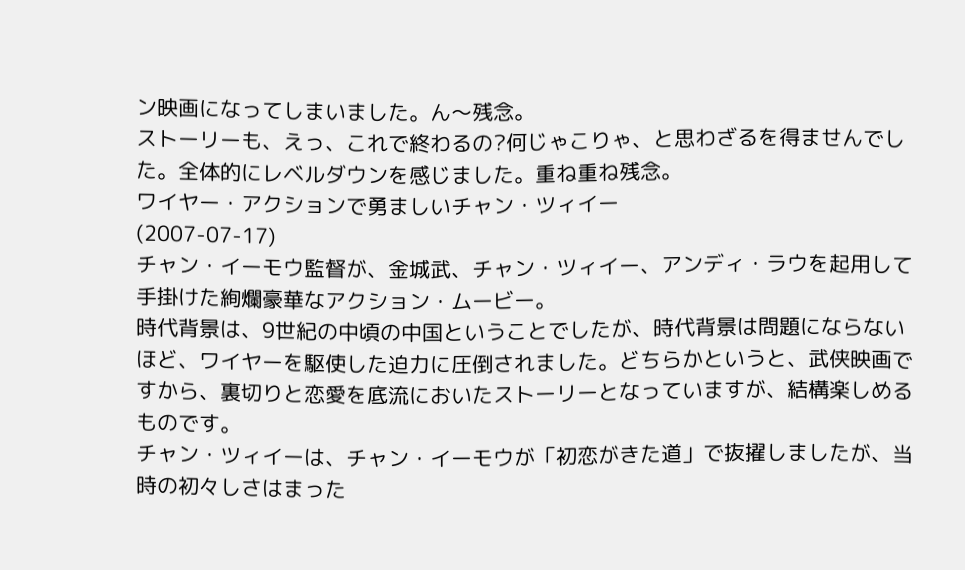ン映画になってしまいました。ん〜残念。
ストーリーも、えっ、これで終わるの?何じゃこりゃ、と思わざるを得ませんでした。全体的にレベルダウンを感じました。重ね重ね残念。
ワイヤー・アクションで勇ましいチャン・ツィイー
(2007-07-17)
チャン・イーモウ監督が、金城武、チャン・ツィイー、アンディ・ラウを起用して手掛けた絢爛豪華なアクション・ムービー。
時代背景は、9世紀の中頃の中国ということでしたが、時代背景は問題にならないほど、ワイヤーを駆使した迫力に圧倒されました。どちらかというと、武侠映画ですから、裏切りと恋愛を底流においたストーリーとなっていますが、結構楽しめるものです。
チャン・ツィイーは、チャン・イーモウが「初恋がきた道」で抜擢しましたが、当時の初々しさはまった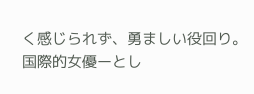く感じられず、勇ましい役回り。国際的女優ーとし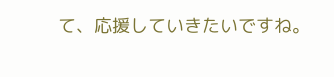て、応援していきたいですね。